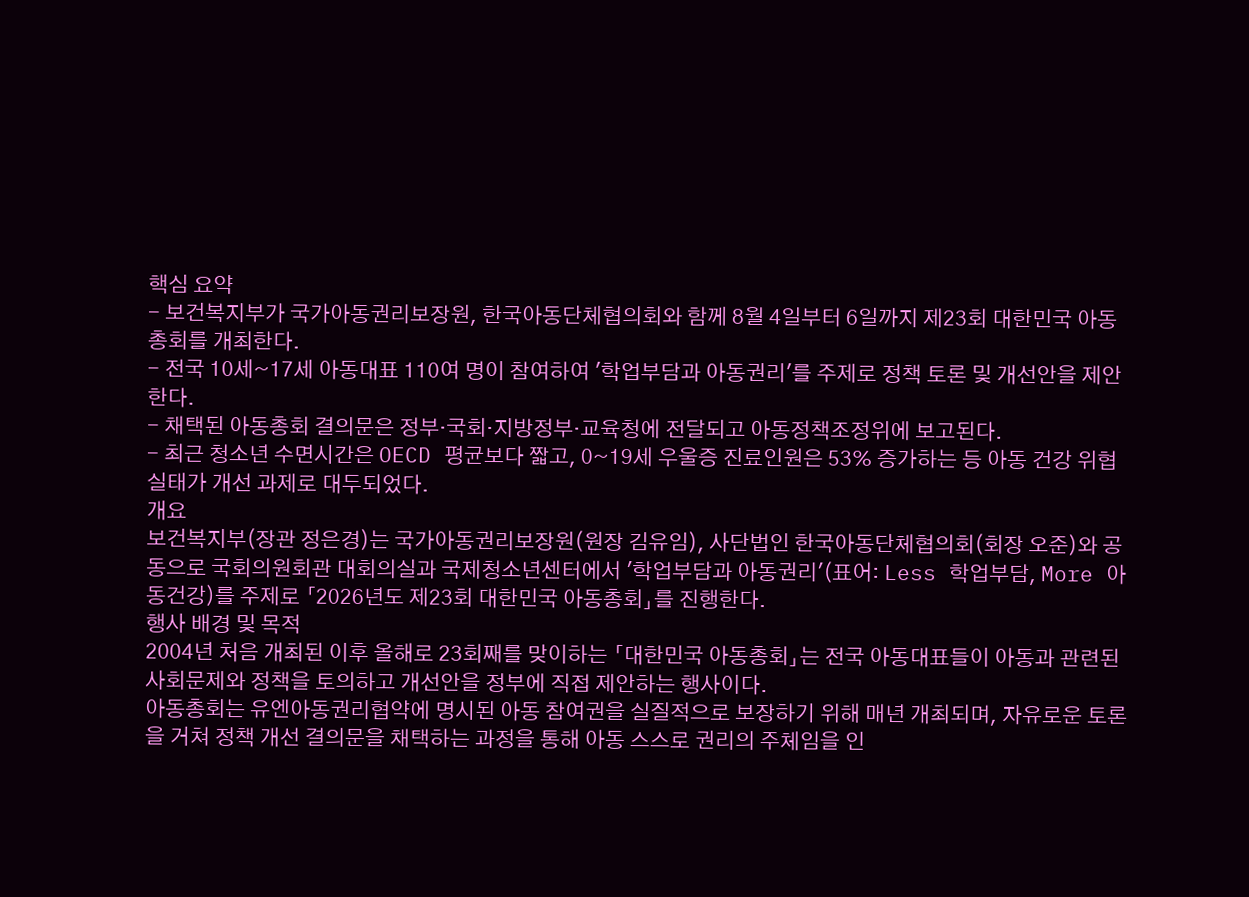핵심 요약
- 보건복지부가 국가아동권리보장원, 한국아동단체협의회와 함께 8월 4일부터 6일까지 제23회 대한민국 아동총회를 개최한다.
- 전국 10세~17세 아동대표 110여 명이 참여하여 '학업부담과 아동권리'를 주제로 정책 토론 및 개선안을 제안한다.
- 채택된 아동총회 결의문은 정부·국회·지방정부·교육청에 전달되고 아동정책조정위에 보고된다.
- 최근 청소년 수면시간은 OECD 평균보다 짧고, 0~19세 우울증 진료인원은 53% 증가하는 등 아동 건강 위협 실태가 개선 과제로 대두되었다.
개요
보건복지부(장관 정은경)는 국가아동권리보장원(원장 김유임), 사단법인 한국아동단체협의회(회장 오준)와 공동으로 국회의원회관 대회의실과 국제청소년센터에서 '학업부담과 아동권리'(표어: Less 학업부담, More 아동건강)를 주제로 「2026년도 제23회 대한민국 아동총회」를 진행한다.
행사 배경 및 목적
2004년 처음 개최된 이후 올해로 23회째를 맞이하는 「대한민국 아동총회」는 전국 아동대표들이 아동과 관련된 사회문제와 정책을 토의하고 개선안을 정부에 직접 제안하는 행사이다.
아동총회는 유엔아동권리협약에 명시된 아동 참여권을 실질적으로 보장하기 위해 매년 개최되며, 자유로운 토론을 거쳐 정책 개선 결의문을 채택하는 과정을 통해 아동 스스로 권리의 주체임을 인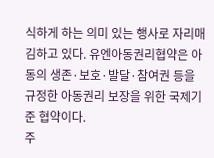식하게 하는 의미 있는 행사로 자리매김하고 있다. 유엔아동권리협약은 아동의 생존·보호·발달·참여권 등을 규정한 아동권리 보장을 위한 국제기준 협약이다.
주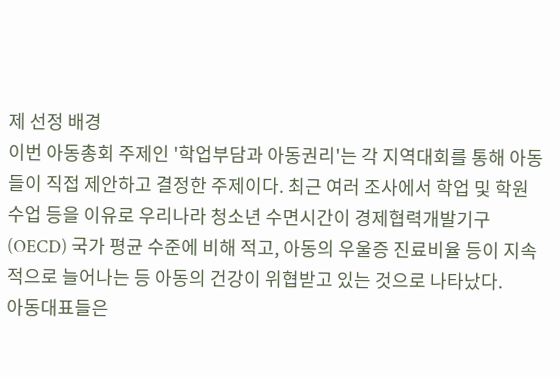제 선정 배경
이번 아동총회 주제인 '학업부담과 아동권리'는 각 지역대회를 통해 아동들이 직접 제안하고 결정한 주제이다. 최근 여러 조사에서 학업 및 학원 수업 등을 이유로 우리나라 청소년 수면시간이 경제협력개발기구(OECD) 국가 평균 수준에 비해 적고, 아동의 우울증 진료비율 등이 지속적으로 늘어나는 등 아동의 건강이 위협받고 있는 것으로 나타났다.
아동대표들은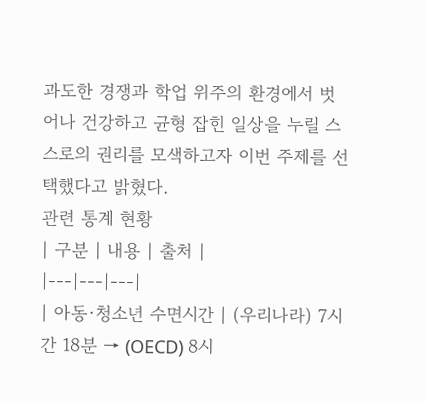과도한 경쟁과 학업 위주의 환경에서 벗어나 건강하고 균형 잡힌 일상을 누릴 스스로의 권리를 모색하고자 이번 주제를 선택했다고 밝혔다.
관련 통계 현황
| 구분 | 내용 | 출처 |
|---|---|---|
| 아동·청소년 수면시간 | (우리나라) 7시간 18분 → (OECD) 8시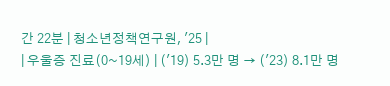간 22분 | 청소년정책연구원, '25 |
| 우울증 진료(0~19세) | ('19) 5.3만 명 → ('23) 8.1만 명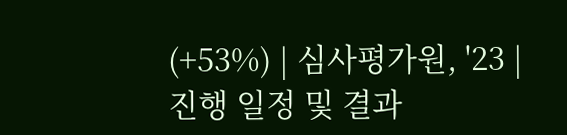(+53%) | 심사평가원, '23 |
진행 일정 및 결과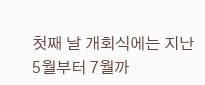첫째 날 개회식에는 지난 5월부터 7월까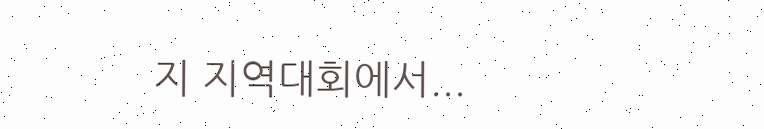지 지역대회에서...